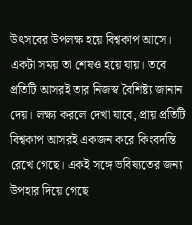উৎসবের উপলক্ষ হয়ে বিশ্বকাপ আসে। একটা সময় তা শেষও হয়ে যায়। তবে প্রতিটি আসরই তার নিজস্ব বৈশিষ্ট্য জানান দেয়। লক্ষ্য করলে দেখা যাবে, প্রায় প্রতিটি বিশ্বকাপ আসরই একজন করে কিংবদন্তি রেখে গেছে। একই সঙ্গে ভবিষ্যতের জন্য উপহার দিয়ে গেছে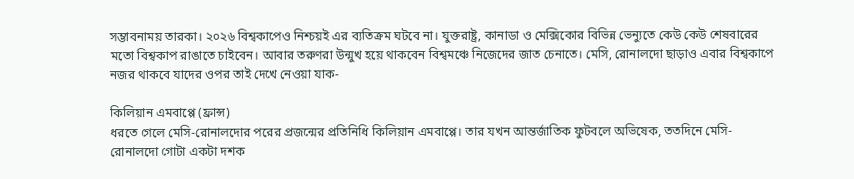সম্ভাবনাময় তারকা। ২০২৬ বিশ্বকাপেও নিশ্চয়ই এর ব্যতিক্রম ঘটবে না। যুক্তরাষ্ট্র, কানাডা ও মেক্সিকোর বিভিন্ন ভেন্যুতে কেউ কেউ শেষবারের মতো বিশ্বকাপ রাঙাতে চাইবেন। আবার তরুণরা উন্মুখ হয়ে থাকবেন বিশ্বমঞ্চে নিজেদের জাত চেনাতে। মেসি, রোনালদো ছাড়াও এবার বিশ্বকাপে নজর থাকবে যাদের ওপর তাই দেখে নেওয়া যাক-

কিলিয়ান এমবাপ্পে (ফ্রান্স)
ধরতে গেলে মেসি-রোনালদোর পরের প্রজন্মের প্রতিনিধি কিলিয়ান এমবাপ্পে। তার যখন আন্তর্জাতিক ফুটবলে অভিষেক, ততদিনে মেসি-রোনালদো গোটা একটা দশক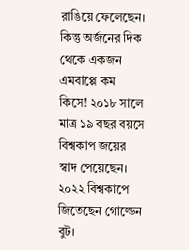রাঙিয়ে ফেলেছেন। কিন্তু অর্জনের দিক থেকে একজন এমবাপ্পে কম কিসে! ২০১৮ সালে মাত্র ১৯ বছর বয়সে বিশ্বকাপ জয়ের স্বাদ পেয়েছেন। ২০২২ বিশ্বকাপে জিতেছেন গোল্ডেন বুট।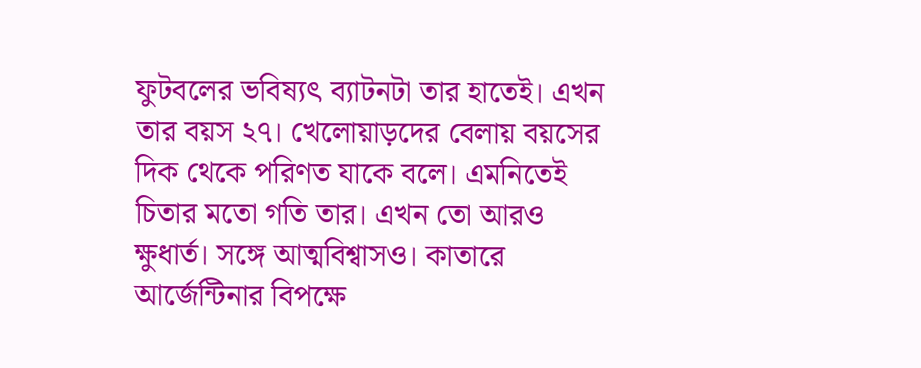ফুটবলের ভবিষ্যৎ ব্যাটনটা তার হাতেই। এখন তার বয়স ২৭। খেলোয়াড়দের বেলায় বয়সের দিক থেকে পরিণত যাকে বলে। এমনিতেই চিতার মতো গতি তার। এখন তো আরও ক্ষুধার্ত। সঙ্গে আত্মবিশ্বাসও। কাতারে আর্জেন্টিনার বিপক্ষে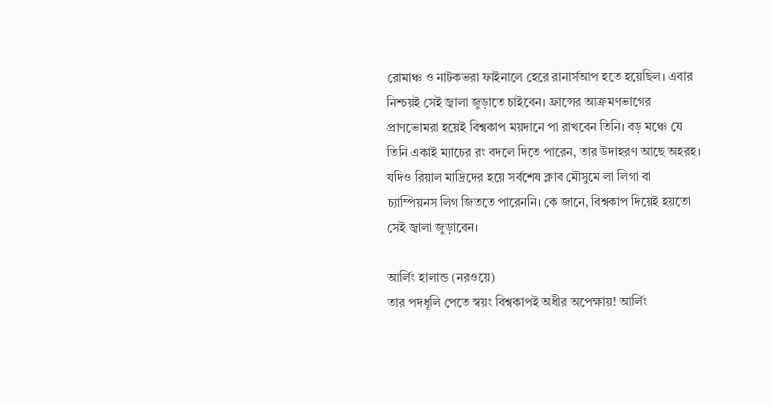রোমাঞ্চ ও নাটকভরা ফাইনালে হেরে রানার্সআপ হতে হয়েছিল। এবার নিশ্চয়ই সেই জ্বালা জুড়াতে চাইবেন। ফ্রান্সের আক্রমণভাগের প্রাণভোমরা হয়েই বিশ্বকাপ ময়দানে পা রাখবেন তিনি। বড় মঞ্চে যে তিনি একাই ম্যাচের রং বদলে দিতে পারেন, তার উদাহরণ আছে অহরহ। যদিও রিয়াল মাদ্রিদের হয়ে সর্বশেষ ক্লাব মৌসুমে লা লিগা বা চ্যাম্পিয়নস লিগ জিততে পারেননি। কে জানে, বিশ্বকাপ দিয়েই হয়তো সেই জ্বালা জুড়াবেন।

আর্লিং হালান্ড (নরওয়ে)
তার পদধূলি পেতে স্বয়ং বিশ্বকাপই অধীর অপেক্ষায়! আর্লিং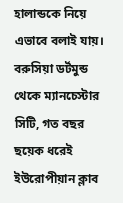হালান্ডকে নিয়ে এভাবে বলাই যায়। বরুসিয়া ডর্টমুন্ড থেকে ম্যানচেস্টার সিটি, গত বছর ছয়েক ধরেই ইউরোপীয়ান ক্লাব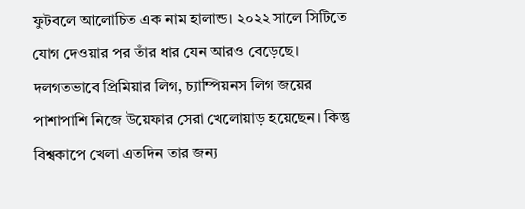ফুটবলে আলোচিত এক নাম হালান্ড। ২০২২ সালে সিটিতে যোগ দেওয়ার পর তাঁর ধার যেন আরও বেড়েছে। দলগতভাবে প্রিমিয়ার লিগ, চ্যাম্পিয়নস লিগ জয়ের পাশাপাশি নিজে উয়েফার সেরা খেলোয়াড় হয়েছেন। কিন্তু বিশ্বকাপে খেলা এতদিন তার জন্য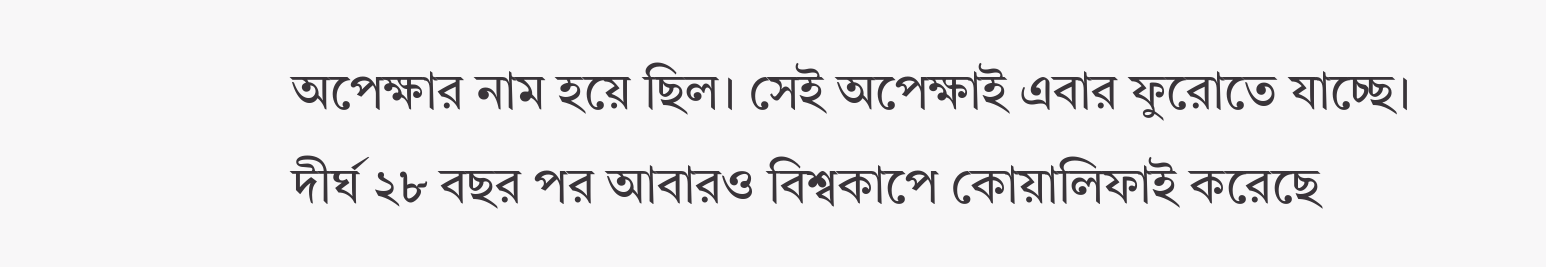অপেক্ষার নাম হয়ে ছিল। সেই অপেক্ষাই এবার ফুরোতে যাচ্ছে।
দীর্ঘ ২৮ বছর পর আবারও বিশ্বকাপে কোয়ালিফাই করেছে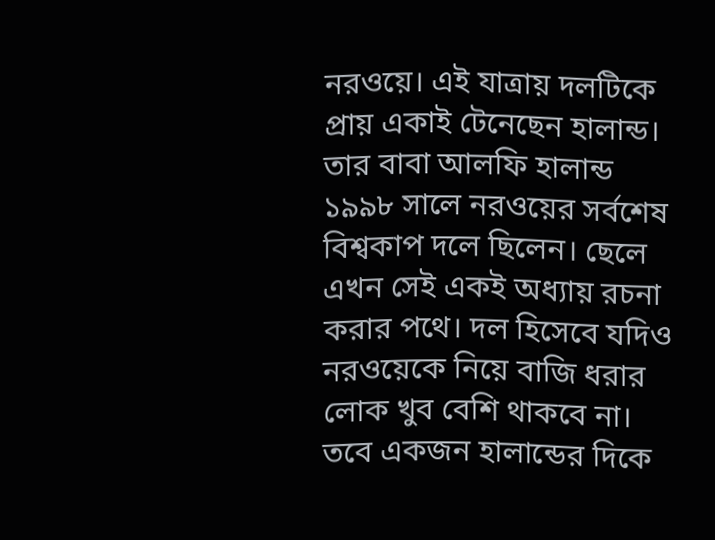নরওয়ে। এই যাত্রায় দলটিকে প্রায় একাই টেনেছেন হালান্ড। তার বাবা আলফি হালান্ড ১৯৯৮ সালে নরওয়ের সর্বশেষ বিশ্বকাপ দলে ছিলেন। ছেলে এখন সেই একই অধ্যায় রচনা করার পথে। দল হিসেবে যদিও নরওয়েকে নিয়ে বাজি ধরার লোক খুব বেশি থাকবে না। তবে একজন হালান্ডের দিকে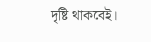দৃষ্টি থাকবেই।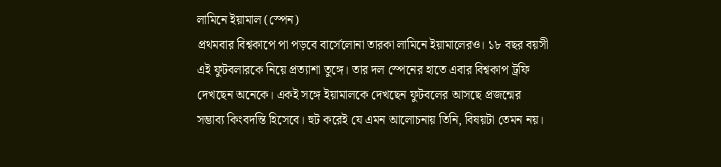লামিনে ইয়ামাল (স্পেন)
প্রথমবার বিশ্বকাপে পা পড়বে বার্সেলোনা তারকা লামিনে ইয়ামালেরও। ১৮ বছর বয়সী এই ফুটবলারকে নিয়ে প্রত্যাশা তুঙ্গে। তার দল স্পেনের হাতে এবার বিশ্বকাপ ট্রফি দেখছেন অনেকে। একই সঙ্গে ইয়ামালকে দেখছেন ফুটবলের আসছে প্রজন্মের সম্ভাব্য কিংবদন্তি হিসেবে। হুট করেই যে এমন আলোচনায় তিনি, বিষয়টা তেমন নয়।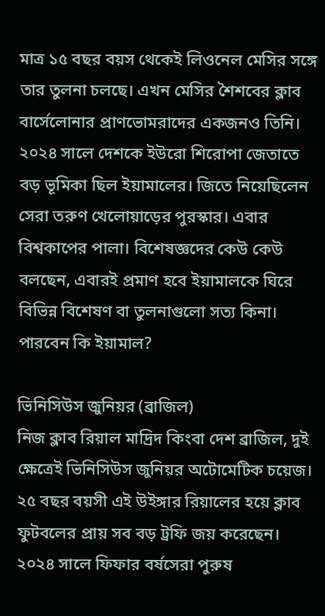মাত্র ১৫ বছর বয়স থেকেই লিওনেল মেসির সঙ্গে তার তুলনা চলছে। এখন মেসির শৈশবের ক্লাব বার্সেলোনার প্রাণভোমরাদের একজনও তিনি। ২০২৪ সালে দেশকে ইউরো শিরোপা জেতাতে বড় ভূমিকা ছিল ইয়ামালের। জিতে নিয়েছিলেন সেরা তরুণ খেলোয়াড়ের পুরস্কার। এবার বিশ্বকাপের পালা। বিশেষজ্ঞদের কেউ কেউ বলছেন, এবারই প্রমাণ হবে ইয়ামালকে ঘিরে বিভিন্ন বিশেষণ বা তুলনাগুলো সত্য কিনা। পারবেন কি ইয়ামাল?

ভিনিসিউস জুনিয়র (ব্রাজিল)
নিজ ক্লাব রিয়াল মাদ্রিদ কিংবা দেশ ব্রাজিল, দুই ক্ষেত্রেই ভিনিসিউস জুনিয়র অটোমেটিক চয়েজ। ২৫ বছর বয়সী এই উইঙ্গার রিয়ালের হয়ে ক্লাব ফুটবলের প্রায় সব বড় ট্রফি জয় করেছেন। ২০২৪ সালে ফিফার বর্ষসেরা পুরুষ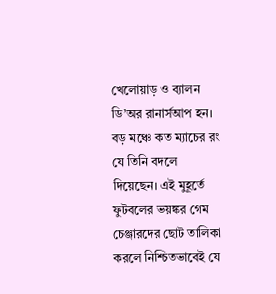খেলোয়াড় ও ব্যালন ডি’অর রানার্সআপ হন। বড় মঞ্চে কত ম্যাচের রং যে তিনি বদলে দিয়েছেন। এই মুহূর্তে ফুটবলের ভয়ঙ্কর গেম চেঞ্জারদের ছোট তালিকা করলে নিশ্চিতভাবেই যে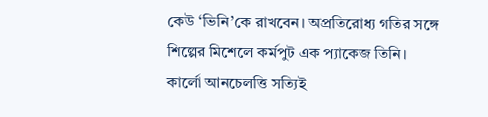কেউ ‘ভিনি’কে রাখবেন। অপ্রতিরোধ্য গতির সঙ্গে শিল্পের মিশেলে কর্মপুট এক প্যাকেজ তিনি। কার্লো আনচেলত্তি সত্যিই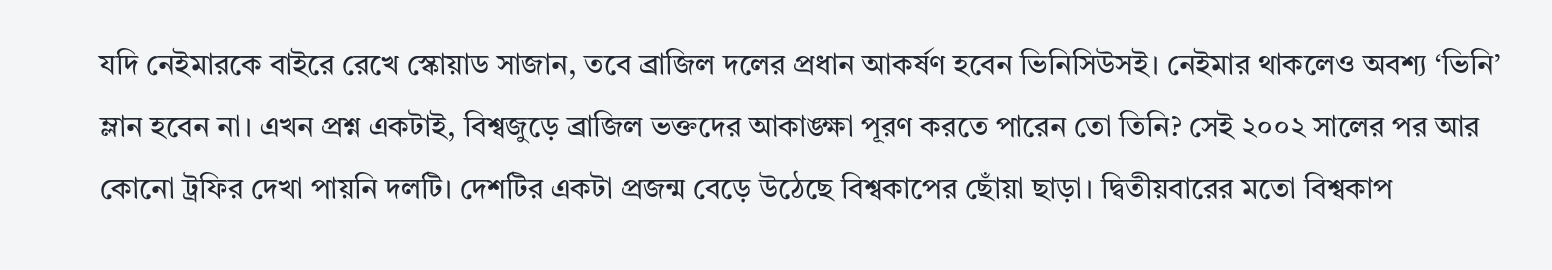যদি নেইমারকে বাইরে রেখে স্কোয়াড সাজান, তবে ব্রাজিল দলের প্রধান আকর্ষণ হবেন ভিনিসিউসই। নেইমার থাকলেও অবশ্য ‘ভিনি’ ম্লান হবেন না। এখন প্রশ্ন একটাই, বিশ্বজুড়ে ব্রাজিল ভক্তদের আকাঙ্ক্ষা পূরণ করতে পারেন তো তিনি? সেই ২০০২ সালের পর আর কোনো ট্রফির দেখা পায়নি দলটি। দেশটির একটা প্রজন্ম বেড়ে উঠেছে বিশ্বকাপের ছোঁয়া ছাড়া। দ্বিতীয়বারের মতো বিশ্বকাপ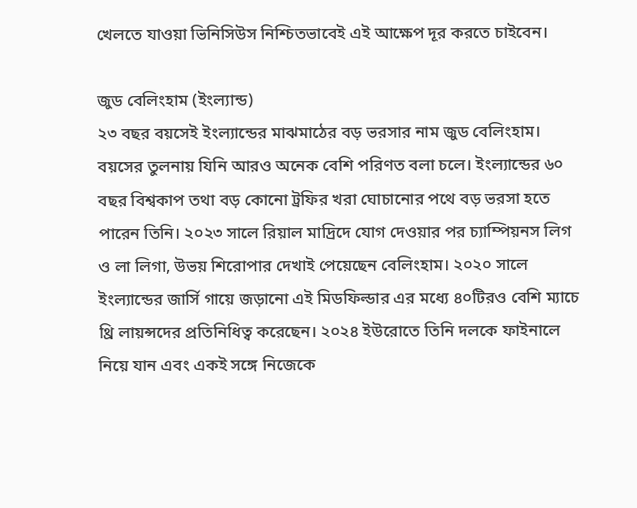খেলতে যাওয়া ভিনিসিউস নিশ্চিতভাবেই এই আক্ষেপ দূর করতে চাইবেন।

জুড বেলিংহাম (ইংল্যান্ড)
২৩ বছর বয়সেই ইংল্যান্ডের মাঝমাঠের বড় ভরসার নাম জুড বেলিংহাম। বয়সের তুলনায় যিনি আরও অনেক বেশি পরিণত বলা চলে। ইংল্যান্ডের ৬০ বছর বিশ্বকাপ তথা বড় কোনো ট্রফির খরা ঘোচানোর পথে বড় ভরসা হতে পারেন তিনি। ২০২৩ সালে রিয়াল মাদ্রিদে যোগ দেওয়ার পর চ্যাম্পিয়নস লিগ ও লা লিগা, উভয় শিরোপার দেখাই পেয়েছেন বেলিংহাম। ২০২০ সালে ইংল্যান্ডের জার্সি গায়ে জড়ানো এই মিডফিল্ডার এর মধ্যে ৪০টিরও বেশি ম্যাচে থ্রি লায়ন্সদের প্রতিনিধিত্ব করেছেন। ২০২৪ ইউরোতে তিনি দলকে ফাইনালে নিয়ে যান এবং একই সঙ্গে নিজেকে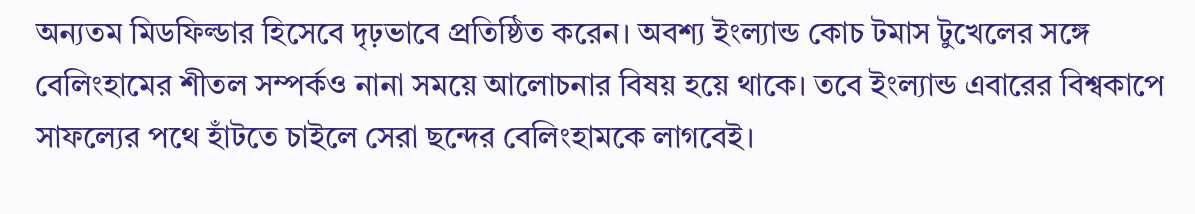অন্যতম মিডফিল্ডার হিসেবে দৃঢ়ভাবে প্রতিষ্ঠিত করেন। অবশ্য ইংল্যান্ড কোচ টমাস টুখেলের সঙ্গে বেলিংহামের শীতল সম্পর্কও নানা সময়ে আলোচনার বিষয় হয়ে থাকে। তবে ইংল্যান্ড এবারের বিশ্বকাপে সাফল্যের পথে হাঁটতে চাইলে সেরা ছন্দের বেলিংহামকে লাগবেই।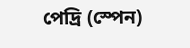পেদ্রি (স্পেন)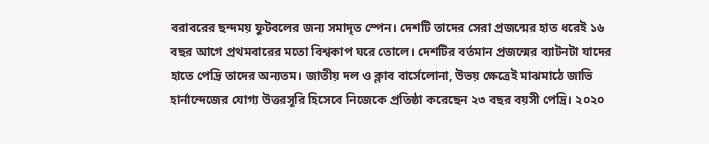বরাবরের ছন্দময় ফুটবলের জন্য সমাদৃত স্পেন। দেশটি তাদের সেরা প্রজন্মের হাত ধরেই ১৬ বছর আগে প্রথমবারের মতো বিশ্বকাপ ঘরে তোলে। দেশটির বর্তমান প্রজন্মের ব্যাটনটা যাদের হাতে পেদ্রি তাদের অন্যতম। জাতীয় দল ও ক্লাব বার্সেলোনা, উভয় ক্ষেত্রেই মাঝমাঠে জাভি হার্নান্দেজের যোগ্য উত্তরসূরি হিসেবে নিজেকে প্রতিষ্ঠা করেছেন ২৩ বছর বয়সী পেদ্রি। ২০২০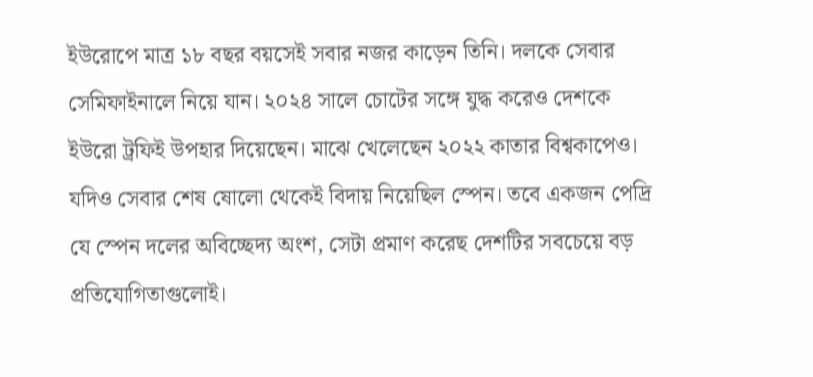ইউরোপে মাত্র ১৮ বছর বয়সেই সবার নজর কাড়েন তিনি। দলকে সেবার সেমিফাইনালে নিয়ে যান। ২০২৪ সালে চোটের সঙ্গে যুদ্ধ করেও দেশকে ইউরো ট্রফিই উপহার দিয়েছেন। মাঝে খেলেছেন ২০২২ কাতার বিশ্বকাপেও। যদিও সেবার শেষ ষোলো থেকেই বিদায় নিয়েছিল স্পেন। তবে একজন পেদ্রি যে স্পেন দলের অবিচ্ছেদ্য অংশ, সেটা প্রমাণ করেছ দেশটির সবচেয়ে বড় প্রতিযোগিতাগুলোই।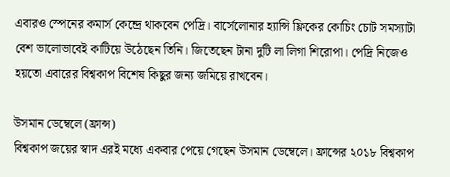এবারও স্পেনের কমার্স কেন্দ্রে থাকবেন পেদ্রি। বার্সেলোনার হ্যান্সি ফ্লিকের কোচিং চোট সমস্যাটা বেশ ভালোভাবেই কাটিয়ে উঠেছেন তিনি। জিতেছেন টানা দুটি লা লিগা শিরোপা। পেদ্রি নিজেও হয়তো এবারের বিশ্বকাপ বিশেষ কিছুর জন্য জমিয়ে রাখবেন।

উসমান ডেম্বেলে (ফ্রান্স)
বিশ্বকাপ জয়ের স্বাদ এরই মধ্যে একবার পেয়ে গেছেন উসমান ডেম্বেলে। ফ্রান্সের ২০১৮ বিশ্বকাপ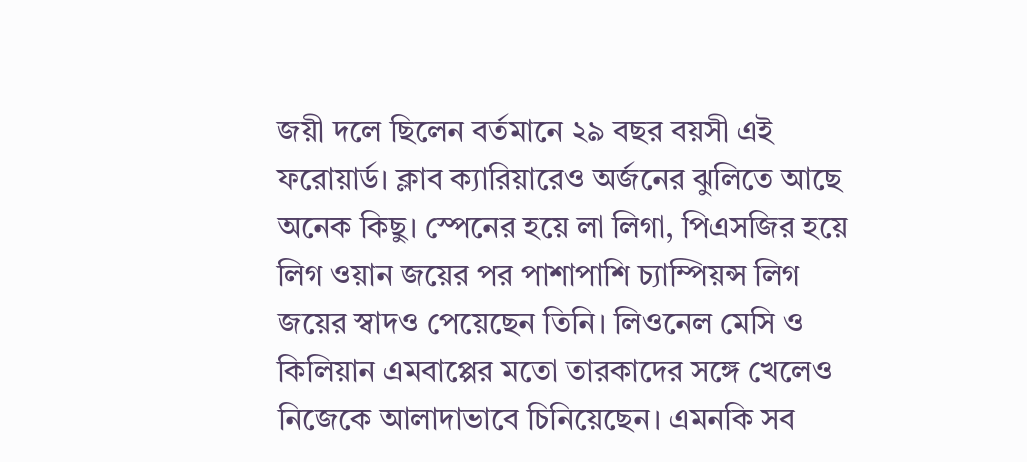জয়ী দলে ছিলেন বর্তমানে ২৯ বছর বয়সী এই ফরোয়ার্ড। ক্লাব ক্যারিয়ারেও অর্জনের ঝুলিতে আছে অনেক কিছু। স্পেনের হয়ে লা লিগা, পিএসজির হয়ে লিগ ওয়ান জয়ের পর পাশাপাশি চ্যাম্পিয়ন্স লিগ জয়ের স্বাদও পেয়েছেন তিনি। লিওনেল মেসি ও কিলিয়ান এমবাপ্পের মতো তারকাদের সঙ্গে খেলেও নিজেকে আলাদাভাবে চিনিয়েছেন। এমনকি সব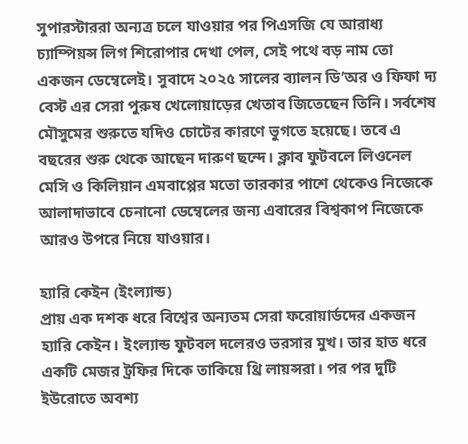সুপারস্টাররা অন্যত্র চলে যাওয়ার পর পিএসজি যে আরাধ্য চ্যাম্পিয়ন্স লিগ শিরোপার দেখা পেল, সেই পথে বড় নাম তো একজন ডেম্বেলেই। সুবাদে ২০২৫ সালের ব্যালন ডি’অর ও ফিফা দ্য বেস্ট এর সেরা পুরুষ খেলোয়াড়ের খেতাব জিতেছেন তিনি। সর্বশেষ মৌসুমের শুরুতে যদিও চোটের কারণে ভুগতে হয়েছে। তবে এ বছরের শুরু থেকে আছেন দারুণ ছন্দে। ক্লাব ফুটবলে লিওনেল মেসি ও কিলিয়ান এমবাপ্পের মতো তারকার পাশে থেকেও নিজেকে আলাদাভাবে চেনানো ডেম্বেলের জন্য এবারের বিশ্বকাপ নিজেকে আরও উপরে নিয়ে যাওয়ার।

হ্যারি কেইন (ইংল্যান্ড)
প্রায় এক দশক ধরে বিশ্বের অন্যতম সেরা ফরোয়ার্ডদের একজন হ্যারি কেইন। ইংল্যান্ড ফুটবল দলেরও ভরসার মুখ। তার হাত ধরে একটি মেজর ট্রফির দিকে তাকিয়ে থ্রি লায়ন্সরা। পর পর দুটি ইউরোতে অবশ্য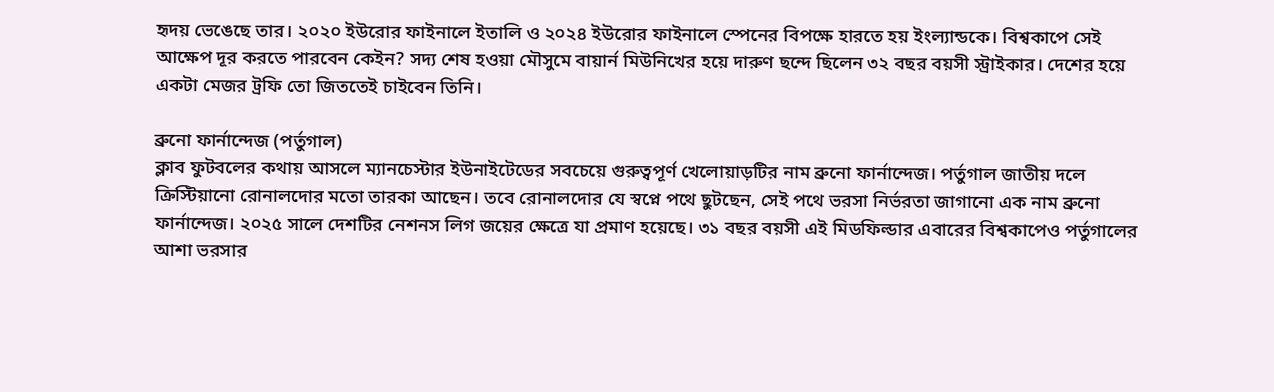হৃদয় ভেঙেছে তার। ২০২০ ইউরোর ফাইনালে ইতালি ও ২০২৪ ইউরোর ফাইনালে স্পেনের বিপক্ষে হারতে হয় ইংল্যান্ডকে। বিশ্বকাপে সেই আক্ষেপ দূর করতে পারবেন কেইন? সদ্য শেষ হওয়া মৌসুমে বায়ার্ন মিউনিখের হয়ে দারুণ ছন্দে ছিলেন ৩২ বছর বয়সী স্ট্রাইকার। দেশের হয়ে একটা মেজর ট্রফি তো জিততেই চাইবেন তিনি।

ব্রুনো ফার্নান্দেজ (পর্তুগাল)
ক্লাব ফুটবলের কথায় আসলে ম্যানচেস্টার ইউনাইটেডের সবচেয়ে গুরুত্বপূর্ণ খেলোয়াড়টির নাম ব্রুনো ফার্নান্দেজ। পর্তুগাল জাতীয় দলে ক্রিস্টিয়ানো রোনালদোর মতো তারকা আছেন। তবে রোনালদোর যে স্বপ্নে পথে ছুটছেন, সেই পথে ভরসা নির্ভরতা জাগানো এক নাম ব্রুনো ফার্নান্দেজ। ২০২৫ সালে দেশটির নেশনস লিগ জয়ের ক্ষেত্রে যা প্রমাণ হয়েছে। ৩১ বছর বয়সী এই মিডফিল্ডার এবারের বিশ্বকাপেও পর্তুগালের আশা ভরসার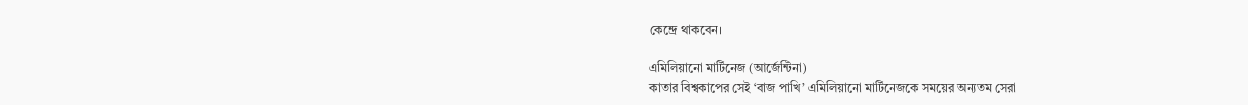কেন্দ্রে থাকবেন।

এমিলিয়ানো মার্টিনেজ (আর্জেন্টিনা)
কাতার বিশ্বকাপের সেই ‘বাজ পাখি’ এমিলিয়ানো মার্টিনেজকে সময়ের অন্যতম সেরা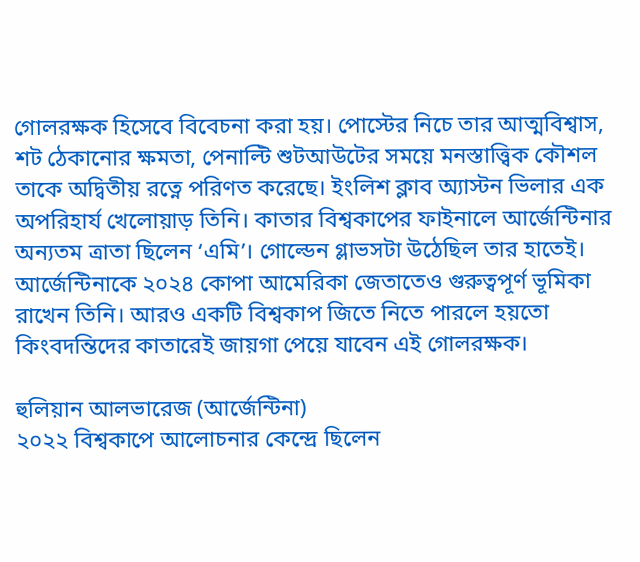গোলরক্ষক হিসেবে বিবেচনা করা হয়। পোস্টের নিচে তার আত্মবিশ্বাস, শট ঠেকানোর ক্ষমতা, পেনাল্টি শুটআউটের সময়ে মনস্তাত্ত্বিক কৌশল তাকে অদ্বিতীয় রত্নে পরিণত করেছে। ইংলিশ ক্লাব অ্যাস্টন ভিলার এক অপরিহার্য খেলোয়াড় তিনি। কাতার বিশ্বকাপের ফাইনালে আর্জেন্টিনার অন্যতম ত্রাতা ছিলেন ‘এমি’। গোল্ডেন গ্লাভসটা উঠেছিল তার হাতেই। আর্জেন্টিনাকে ২০২৪ কোপা আমেরিকা জেতাতেও গুরুত্বপূর্ণ ভূমিকা রাখেন তিনি। আরও একটি বিশ্বকাপ জিতে নিতে পারলে হয়তো কিংবদন্তিদের কাতারেই জায়গা পেয়ে যাবেন এই গোলরক্ষক।

হুলিয়ান আলভারেজ (আর্জেন্টিনা)
২০২২ বিশ্বকাপে আলোচনার কেন্দ্রে ছিলেন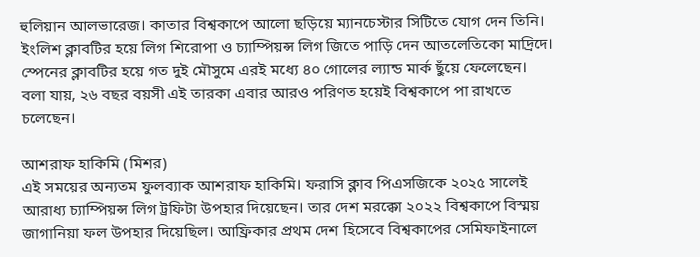হুলিয়ান আলভারেজ। কাতার বিশ্বকাপে আলো ছড়িয়ে ম্যানচেস্টার সিটিতে যোগ দেন তিনি। ইংলিশ ক্লাবটির হয়ে লিগ শিরোপা ও চ্যাম্পিয়ন্স লিগ জিতে পাড়ি দেন আতলেতিকো মাদ্রিদে। স্পেনের ক্লাবটির হয়ে গত দুই মৌসুমে এরই মধ্যে ৪০ গোলের ল্যান্ড মার্ক ছুঁয়ে ফেলেছেন। বলা যায়, ২৬ বছর বয়সী এই তারকা এবার আরও পরিণত হয়েই বিশ্বকাপে পা রাখতে চলেছেন।

আশরাফ হাকিমি (মিশর)
এই সময়ের অন্যতম ফুলব্যাক আশরাফ হাকিমি। ফরাসি ক্লাব পিএসজিকে ২০২৫ সালেই আরাধ্য চ্যাম্পিয়ন্স লিগ ট্রফিটা উপহার দিয়েছেন। তার দেশ মরক্কো ২০২২ বিশ্বকাপে বিস্ময় জাগানিয়া ফল উপহার দিয়েছিল। আফ্রিকার প্রথম দেশ হিসেবে বিশ্বকাপের সেমিফাইনালে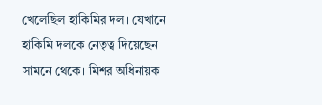খেলেছিল হাকিমির দল। যেখানে হাকিমি দলকে নেতৃত্ব দিয়েছেন সামনে থেকে। মিশর অধিনায়ক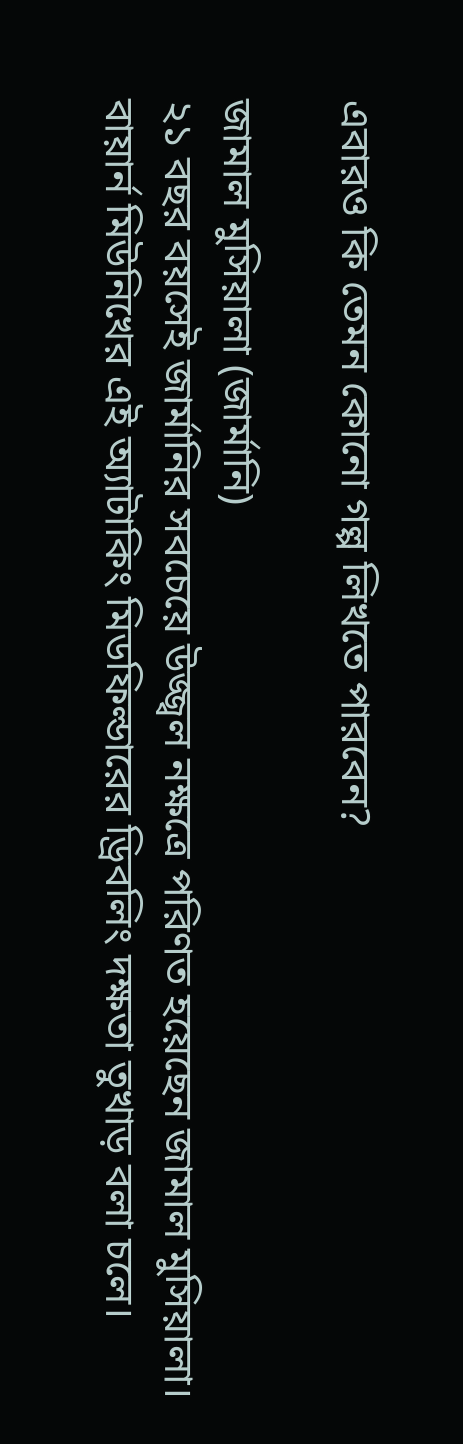এবারও কি তেমন কোনো গল্প লিখতে পারবেন?

জামাল মুসিয়ালা (জার্মানি)
২১ বছর বয়সেই জার্মানির সবচেয়ে উজ্জ্বল নক্ষত্রে পরিণত হয়েছেন জামাল মুসিয়ালা। বায়ার্ন মিউনিখের এই অ্যাটাকিং মিডফিল্ডারের ড্রিবলিং দক্ষতা তুখাড় বলা চলে।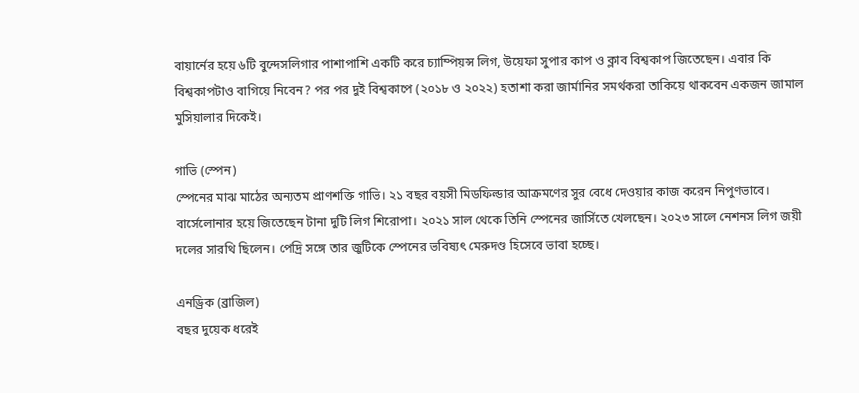বায়ার্নের হয়ে ৬টি বুন্দেসলিগার পাশাপাশি একটি করে চ্যাম্পিয়ন্স লিগ, উয়েফা সুপার কাপ ও ক্লাব বিশ্বকাপ জিতেছেন। এবার কি বিশ্বকাপটাও বাগিয়ে নিবেন? পর পর দুই বিশ্বকাপে (২০১৮ ও ২০২২) হতাশা করা জার্মানির সমর্থকরা তাকিয়ে থাকবেন একজন জামাল মুসিয়ালার দিকেই।

গাভি (স্পেন)
স্পেনের মাঝ মাঠের অন্যতম প্রাণশক্তি গাভি। ২১ বছর বয়সী মিডফিল্ডার আক্রমণের সুর বেধে দেওয়ার কাজ করেন নিপুণভাবে। বার্সেলোনার হয়ে জিতেছেন টানা দুটি লিগ শিরোপা। ২০২১ সাল থেকে তিনি স্পেনের জার্সিতে খেলছেন। ২০২৩ সালে নেশনস লিগ জয়ী দলের সারথি ছিলেন। পেদ্রি সঙ্গে তার জুটিকে স্পেনের ভবিষ্যৎ মেরুদণ্ড হিসেবে ভাবা হচ্ছে।

এনড্রিক (ব্রাজিল)
বছর দুয়েক ধরেই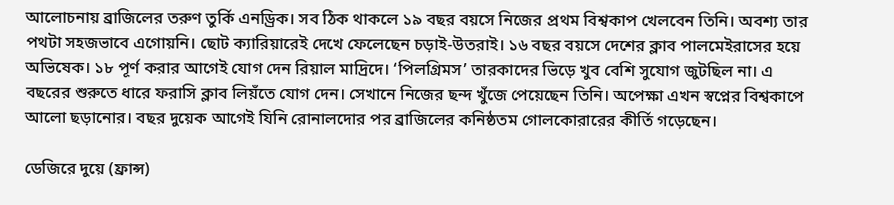আলোচনায় ব্রাজিলের তরুণ তুর্কি এনড্রিক। সব ঠিক থাকলে ১৯ বছর বয়সে নিজের প্রথম বিশ্বকাপ খেলবেন তিনি। অবশ্য তার পথটা সহজভাবে এগোয়নি। ছোট ক্যারিয়ারেই দেখে ফেলেছেন চড়াই-উতরাই। ১৬ বছর বয়সে দেশের ক্লাব পালমেইরাসের হয়ে অভিষেক। ১৮ পূর্ণ করার আগেই যোগ দেন রিয়াল মাদ্রিদে। ‘পিলগ্রিমস’ তারকাদের ভিড়ে খুব বেশি সুযোগ জুটছিল না। এ বছরের শুরুতে ধারে ফরাসি ক্লাব লিয়ঁতে যোগ দেন। সেখানে নিজের ছন্দ খুঁজে পেয়েছেন তিনি। অপেক্ষা এখন স্বপ্নের বিশ্বকাপে আলো ছড়ানোর। বছর দুয়েক আগেই যিনি রোনালদোর পর ব্রাজিলের কনিষ্ঠতম গোলকোরারের কীর্তি গড়েছেন।

ডেজিরে দুয়ে (ফ্রান্স)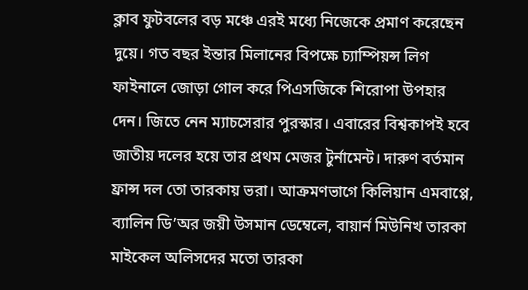ক্লাব ফুটবলের বড় মঞ্চে এরই মধ্যে নিজেকে প্রমাণ করেছেন দুয়ে। গত বছর ইন্তার মিলানের বিপক্ষে চ্যাম্পিয়ন্স লিগ ফাইনালে জোড়া গোল করে পিএসজিকে শিরোপা উপহার দেন। জিতে নেন ম্যাচসেরার পুরস্কার। এবারের বিশ্বকাপই হবে জাতীয় দলের হয়ে তার প্রথম মেজর টুর্নামেন্ট। দারুণ বর্তমান ফ্রান্স দল তো তারকায় ভরা। আক্রমণভাগে কিলিয়ান এমবাপ্পে, ব্যালিন ডি’অর জয়ী উসমান ডেম্বেলে, বায়ার্ন মিউনিখ তারকা মাইকেল অলিসদের মতো তারকা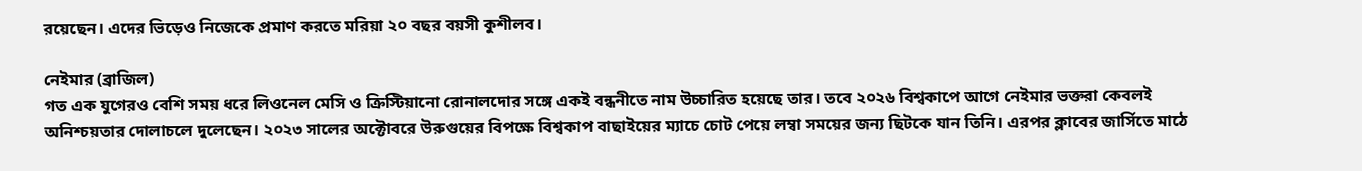রয়েছেন। এদের ভিড়েও নিজেকে প্রমাণ করতে মরিয়া ২০ বছর বয়সী কুশীলব।

নেইমার (ব্রাজিল)
গত এক যুগেরও বেশি সময় ধরে লিওনেল মেসি ও ক্রিস্টিয়ানো রোনালদোর সঙ্গে একই বন্ধনীতে নাম উচ্চারিত হয়েছে তার। তবে ২০২৬ বিশ্বকাপে আগে নেইমার ভক্তরা কেবলই অনিশ্চয়তার দোলাচলে দুলেছেন। ২০২৩ সালের অক্টোবরে উরুগুয়ের বিপক্ষে বিশ্বকাপ বাছাইয়ের ম্যাচে চোট পেয়ে লম্বা সময়ের জন্য ছিটকে যান তিনি। এরপর ক্লাবের জার্সিতে মাঠে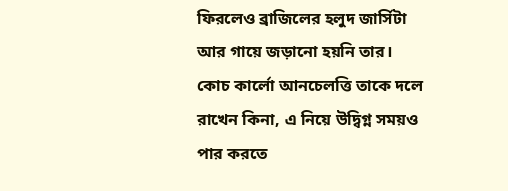ফিরলেও ব্রাজিলের হলুদ জার্সিটা আর গায়ে জড়ানো হয়নি তার। কোচ কার্লো আনচেলত্তি তাকে দলে রাখেন কিনা, এ নিয়ে উদ্বিগ্ন সময়ও পার করতে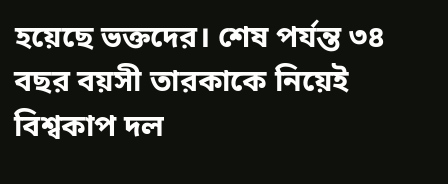হয়েছে ভক্তদের। শেষ পর্যন্ত ৩৪ বছর বয়সী তারকাকে নিয়েই বিশ্বকাপ দল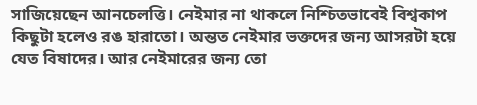সাজিয়েছেন আনচেলত্তি। নেইমার না থাকলে নিশ্চিতভাবেই বিশ্বকাপ কিছুটা হলেও রঙ হারাতো। অন্তত নেইমার ভক্তদের জন্য আসরটা হয়ে যেত বিষাদের। আর নেইমারের জন্য তো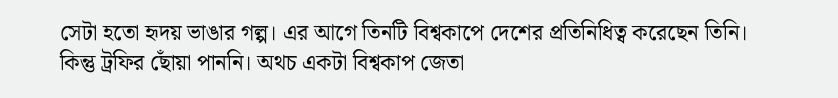সেটা হতো হৃদয় ভাঙার গল্প। এর আগে তিনটি বিশ্বকাপে দেশের প্রতিনিধিত্ব করেছেন তিনি। কিন্তু ট্রফির ছোঁয়া পাননি। অথচ একটা বিশ্বকাপ জেতা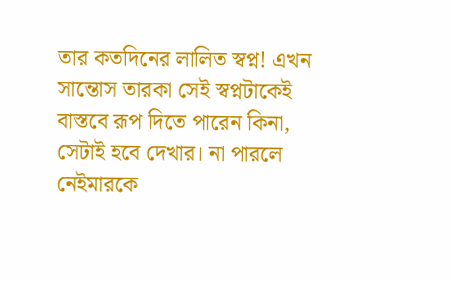তার কতদিনের লালিত স্বপ্ন! এখন সান্তোস তারকা সেই স্বপ্নটাকেই বাস্তবে রূপ দিতে পারেন কিনা, সেটাই হবে দেখার। না পারলে নেইমারকে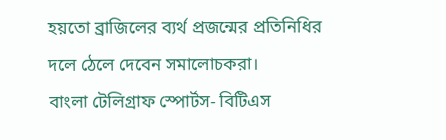হয়তো ব্রাজিলের ব্যর্থ প্রজন্মের প্রতিনিধির দলে ঠেলে দেবেন সমালোচকরা।
বাংলা টেলিগ্রাফ স্পোর্টস- বিটিএস